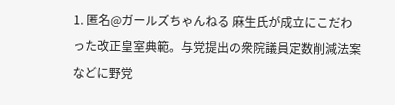1. 匿名@ガールズちゃんねる 麻生氏が成立にこだわった改正皇室典範。与党提出の衆院議員定数削減法案などに野党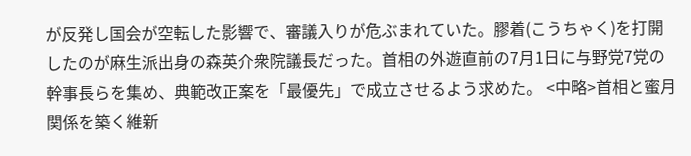が反発し国会が空転した影響で、審議入りが危ぶまれていた。膠着(こうちゃく)を打開したのが麻生派出身の森英介衆院議長だった。首相の外遊直前の7月1日に与野党7党の幹事長らを集め、典範改正案を「最優先」で成立させるよう求めた。 <中略>首相と蜜月関係を築く維新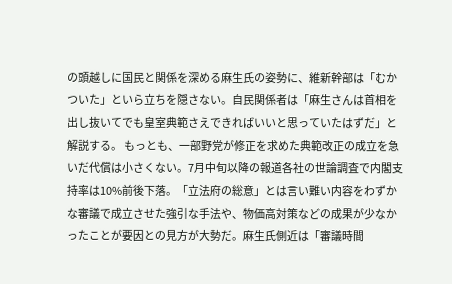の頭越しに国民と関係を深める麻生氏の姿勢に、維新幹部は「むかついた」といら立ちを隠さない。自民関係者は「麻生さんは首相を出し抜いてでも皇室典範さえできればいいと思っていたはずだ」と解説する。 もっとも、一部野党が修正を求めた典範改正の成立を急いだ代償は小さくない。7月中旬以降の報道各社の世論調査で内閣支持率は10%前後下落。「立法府の総意」とは言い難い内容をわずかな審議で成立させた強引な手法や、物価高対策などの成果が少なかったことが要因との見方が大勢だ。麻生氏側近は「審議時間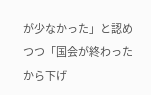が少なかった」と認めつつ「国会が終わったから下げ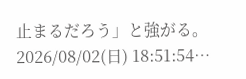止まるだろう」と強がる。 2026/08/02(日) 18:51:54…